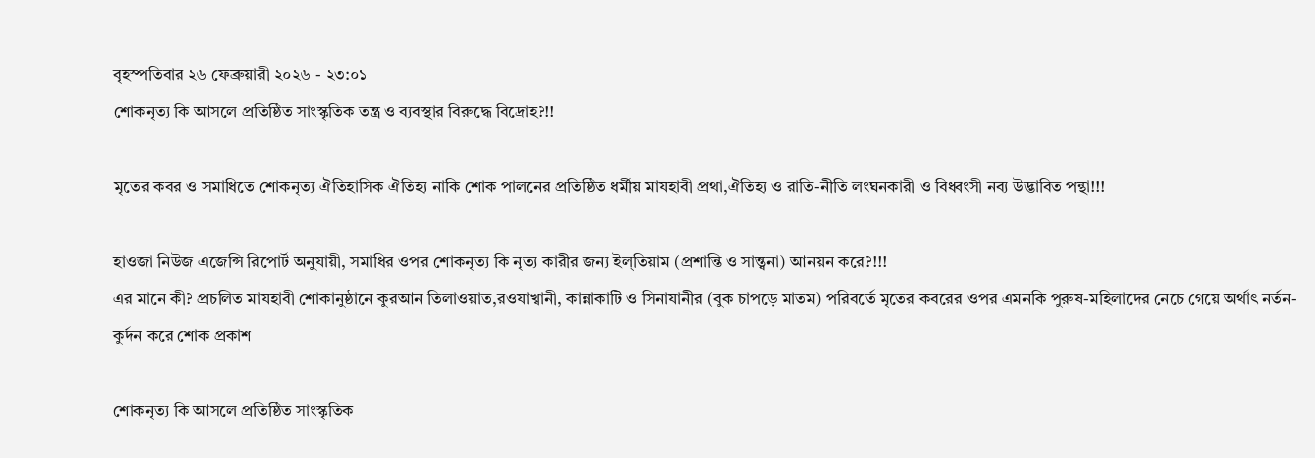বৃহস্পতিবার ২৬ ফেব্রুয়ারী ২০২৬ - ২৩:০১
শোকনৃত্য কি আসলে প্রতিষ্ঠিত সাংস্কৃতিক তন্ত্র ও ব্যবস্থার বিরুদ্ধে বিদ্রোহ?!!

মৃতের কবর ও সমাধিতে শোকনৃত্য ঐতিহাসিক ঐতিহ্য নাকি শোক পালনের প্রতিষ্ঠিত ধর্মীয় মাযহাবী প্রথা,ঐতিহ্য ও রাতি-নীতি লংঘনকারী ও বিধ্বংসী নব্য উদ্ভাবিত পন্থা!!!

হাওজা নিউজ এজেন্সি রিপোর্ট অনুযায়ী, সমাধির ওপর শোকনৃত্য কি নৃত্য কারীর জন্য ইল্তিয়াম (প্রশান্তি ও সান্ত্বনা) আনয়ন করে?!!!
এর মানে কী? প্রচলিত মাযহাবী শোকানুষ্ঠানে কুরআন তিলাওয়াত,রওযাখ্বানী, কান্নাকাটি ও সিনাযানীর (বুক চাপড়ে মাতম) পরিবর্তে মৃতের কবরের ওপর এমনকি পুরুষ-মহিলাদের নেচে গেয়ে অর্থাৎ নর্তন-কুর্দন করে শোক প্রকাশ

শোকনৃত্য কি আসলে প্রতিষ্ঠিত সাংস্কৃতিক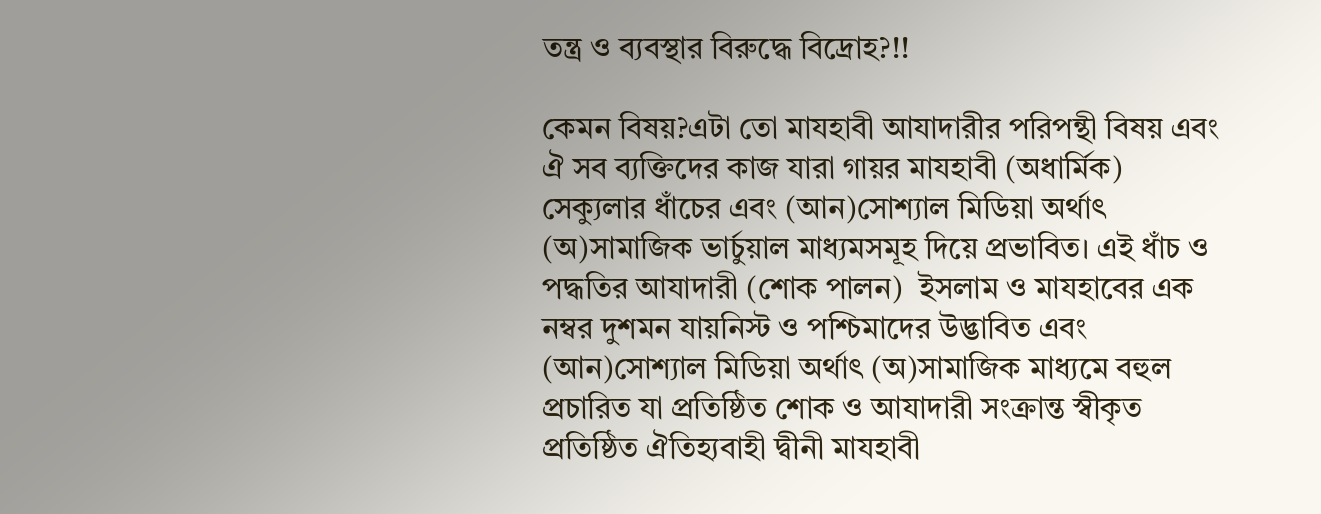তন্ত্র ও ব্যবস্থার বিরুদ্ধে বিদ্রোহ?!!

কেমন বিষয়?এটা তো মাযহাবী আযাদারীর পরিপন্থী বিষয় এবং ঐ সব ব্যক্তিদের কাজ যারা গায়র মাযহাবী (অধার্মিক) সেক্যুলার ধাঁচের এবং (আন)সোশ্যাল মিডিয়া অর্থাৎ (অ)সামাজিক ভার্চুয়াল মাধ্যমসমূহ দিয়ে প্রভাবিত। এই ধাঁচ ও পদ্ধতির আযাদারী (শোক পালন)  ইসলাম ও মাযহাবের এক নম্বর দুশমন যায়নিস্ট ও পশ্চিমাদের উদ্ভাবিত এবং (আন)সোশ্যাল মিডিয়া অর্থাৎ (অ)সামাজিক মাধ্যমে বহুল প্রচারিত যা প্রতিষ্ঠিত শোক ও আযাদারী সংক্রান্ত স্বীকৃত প্রতিষ্ঠিত ঐতিহ্যবাহী দ্বীনী মাযহাবী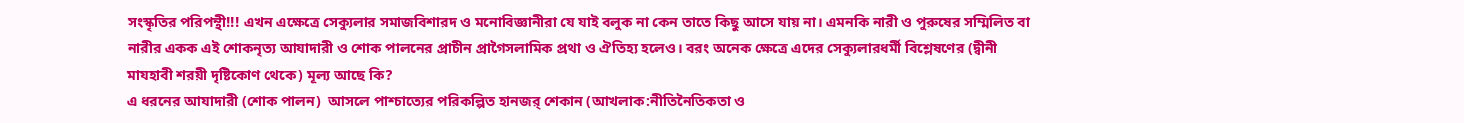সংস্কৃতির পরিপন্থী!!! এখন এক্ষেত্রে সেক্যুলার সমাজবিশারদ ও মনোবিজ্ঞানীরা যে যাই বলুক না কেন তাতে কিছু আসে যায় না। এমনকি নারী ও পুরুষের সম্মিলিত বা নারীর একক এই শোকনৃত্য আযাদারী ও শোক পালনের প্রাচীন প্রাগৈসলামিক প্রথা ও ঐতিহ্য হলেও। বরং অনেক ক্ষেত্রে এদের সেক্যুলারধর্মী বিশ্লেষণের (দ্বীনী মাযহাবী শরয়ী দৃষ্টিকোণ থেকে) মূল্য আছে কি?
এ ধরনের আযাদারী (শোক পালন)  আসলে পাশ্চাত্যের পরিকল্পিত হানজর্ শেকান (আখলাক:নীতিনৈতিকতা ও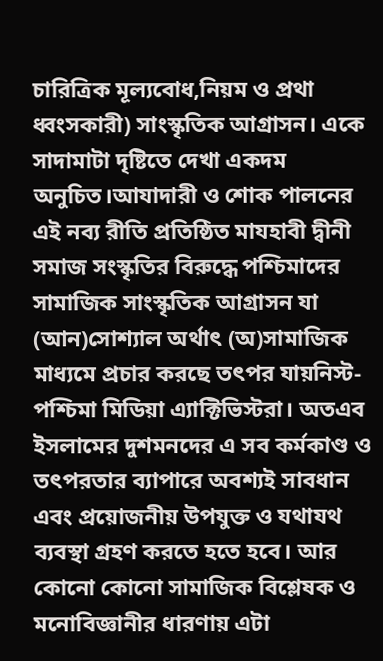চারিত্রিক মূল্যবোধ,নিয়ম ও প্রথা ধ্বংসকারী) সাংস্কৃতিক আগ্রাসন। একে সাদামাটা দৃষ্টিতে দেখা একদম অনুচিত।আযাদারী ও শোক পালনের এই নব্য রীতি প্রতিষ্ঠিত মাযহাবী দ্বীনী সমাজ সংস্কৃতির বিরুদ্ধে পশ্চিমাদের সামাজিক সাংস্কৃতিক আগ্রাসন যা (আন)সোশ্যাল অর্থাৎ (অ)সামাজিক মাধ্যমে প্রচার করছে তৎপর যায়নিস্ট-পশ্চিমা মিডিয়া এ্যাক্টিভিস্টরা। অতএব ইসলামের দুশমনদের এ সব কর্মকাণ্ড ও তৎপরতার ব্যাপারে অবশ্যই সাবধান এবং প্রয়োজনীয় উপযুক্ত ও যথাযথ ব্যবস্থা গ্রহণ করতে হতে হবে। আর কোনো কোনো সামাজিক বিশ্লেষক ও মনোবিজ্ঞানীর ধারণায় এটা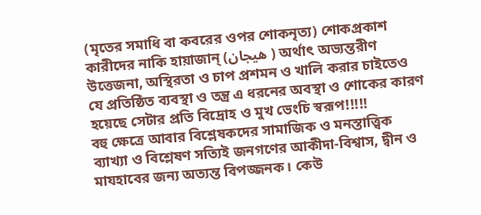(মৃতের সমাধি বা কবরের ওপর শোকনৃত্য) শোকপ্রকাশ কারীদের নাকি হায়াজান্ (هیجان ) অর্থাৎ অভ্যন্তরীণ উত্তেজনা, অস্থিরতা ও চাপ প্রশমন ও খালি করার চাইতেও যে প্রতিষ্ঠিত ব্যবস্থা ও তন্ত্র এ ধরনের অবস্থা ও শোকের কারণ হয়েছে সেটার প্রতি বিদ্রোহ ও মুখ ভেংচি স্বরূপ!!!!!
বহু ক্ষেত্রে আবার বিশ্লেষকদের সামাজিক ও মনস্তাত্ত্বিক ব্যাখ্যা ও বিশ্লেষণ সত্যিই জনগণের আকীদা-বিশ্বাস, দ্বীন ও মাযহাবের জন্য অত্যন্ত বিপজ্জনক। কেউ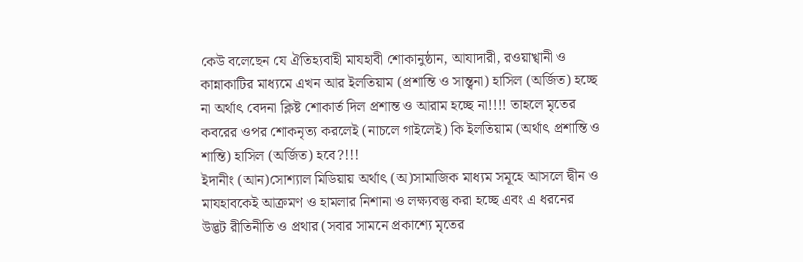কেউ বলেছেন যে ঐতিহ্যবাহী মাযহাবী শোকানুষ্ঠান, আযাদারী, রওয়াখ্বানী ও কান্নাকাটির মাধ্যমে এখন আর ইলতিয়াম (প্রশান্তি ও সান্ত্বনা) হাসিল (অর্জিত) হচ্ছে না অর্থাৎ বেদনা ক্লিষ্ট শোকার্ত দিল প্রশান্ত ও আরাম হচ্ছে না!!!! তাহলে মৃতের কবরের ওপর শোকনৃত্য করলেই (নাচলে গাইলেই) কি ইলতিয়াম (অর্থাৎ প্রশান্তি ও শান্তি) হাসিল (অর্জিত) হবে?!!!
ইদানীং (আন)সোশ্যাল মিডিয়ায় অর্থাৎ (অ)সামাজিক মাধ্যম সমূহে আসলে দ্বীন ও মাযহাবকেই আক্রমণ ও হামলার নিশানা ও লক্ষ্যবস্তু করা হচ্ছে এবং এ ধরনের উদ্ভট রীতিনীতি ও প্রথার (সবার সামনে প্রকাশ্যে মৃতের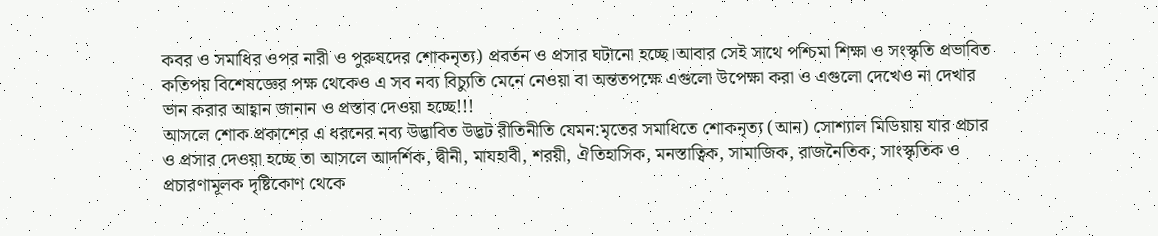কবর ও সমাধির ওপর নারী ও পুরুষদের শোকনৃত্য) প্রবর্তন ও প্রসার ঘটানো হচ্ছে।আবার সেই সাথে পশ্চিমা শিক্ষা ও সংস্কৃতি প্রভাবিত কতিপয় বিশেষজ্ঞের পক্ষ থেকেও এ সব নব্য বিচ্যুতি মেনে নেওয়া বা অন্ততপক্ষে এগুলো উপেক্ষা করা ও এগুলো দেখেও না দেখার ভান করার আহ্বান জানান ও প্রস্তাব দেওয়া হচ্ছে!!!
আসলে শোক প্রকাশের এ ধরনের নব্য উদ্ভাবিত উদ্ভট রীতিনীতি যেমন:মৃতের সমাধিতে শোকনৃত্য (আন) সোশ্যাল মিডিয়ায় যার প্রচার ও প্রসার দেওয়া হচ্ছে তা আসলে আদর্শিক, দ্বীনী, মাযহাবী, শরয়ী, ঐতিহাসিক, মনস্তাত্বিক, সামাজিক, রাজনৈতিক, সাংস্কৃতিক ও প্রচারণামূলক দৃষ্টিকোণ থেকে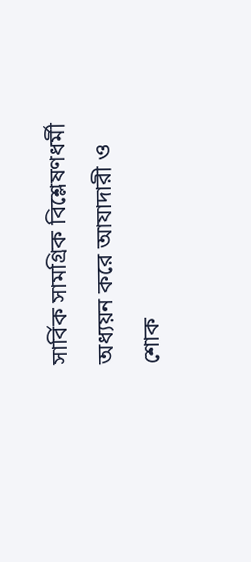সার্বিক সামগ্রিক বিশ্লেষণধর্মী অধ্যয়ন করে আযাদারী ও শোক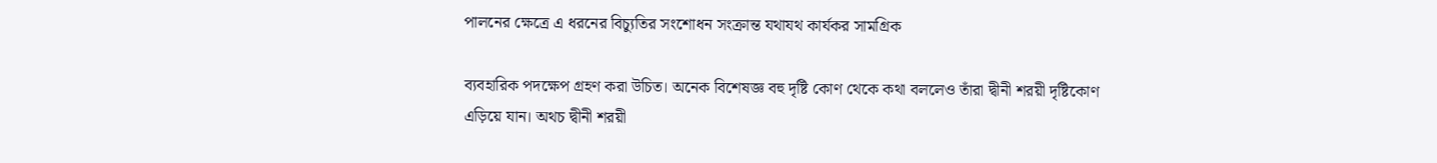পালনের ক্ষেত্রে এ ধরনের বিচ্যুতির সংশোধন সংক্রান্ত যথাযথ কার্যকর সামগ্রিক

ব্যবহারিক পদক্ষেপ গ্রহণ করা উচিত। অনেক বিশেষজ্ঞ বহু দৃষ্টি কোণ থেকে কথা বললেও তাঁরা দ্বীনী শরয়ী দৃষ্টিকোণ এড়িয়ে যান। অথচ দ্বীনী শরয়ী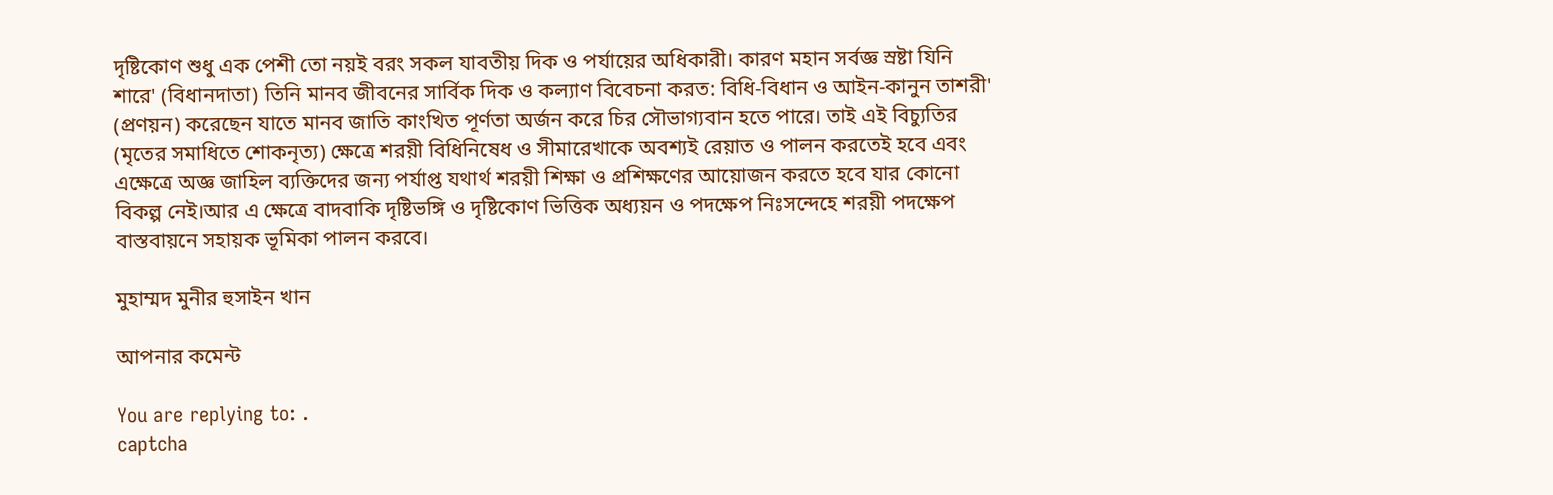দৃষ্টিকোণ শুধু এক পেশী তো নয়ই বরং সকল যাবতীয় দিক ও পর্যায়ের অধিকারী। কারণ মহান সর্বজ্ঞ স্রষ্টা যিনি শারে' (বিধানদাতা) তিনি মানব জীবনের সার্বিক দিক ও কল্যাণ বিবেচনা করত: বিধি-বিধান ও আইন-কানুন তাশরী' (প্রণয়ন) করেছেন যাতে মানব জাতি কাংখিত পূর্ণতা অর্জন করে চির সৌভাগ্যবান হতে পারে। তাই এই বিচ্যুতির (মৃতের সমাধিতে শোকনৃত্য) ক্ষেত্রে শরয়ী বিধিনিষেধ ও সীমারেখাকে অবশ্যই রেয়াত ও পালন করতেই হবে এবং এক্ষেত্রে অজ্ঞ জাহিল ব্যক্তিদের জন্য পর্যাপ্ত যথার্থ শরয়ী শিক্ষা ও প্রশিক্ষণের আয়োজন করতে হবে যার কোনো বিকল্প নেই।আর এ ক্ষেত্রে বাদবাকি দৃষ্টিভঙ্গি ও দৃষ্টিকোণ ভিত্তিক অধ্যয়ন ও পদক্ষেপ নিঃসন্দেহে শরয়ী পদক্ষেপ বাস্তবায়নে সহায়ক ভূমিকা পালন করবে।

মুহাম্মদ মুনীর হুসাইন খান

আপনার কমেন্ট

You are replying to: .
captcha